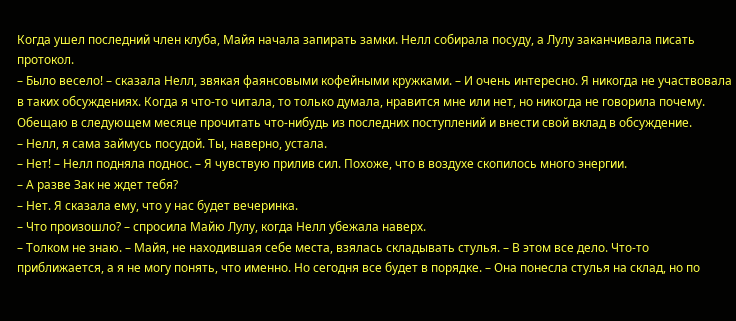Когда ушел последний член клуба, Майя начала запирать замки. Нелл собирала посуду, а Лулу заканчивала писать протокол.
– Было весело! – сказала Нелл, звякая фаянсовыми кофейными кружками. – И очень интересно. Я никогда не участвовала в таких обсуждениях. Когда я что-то читала, то только думала, нравится мне или нет, но никогда не говорила почему. Обещаю в следующем месяце прочитать что-нибудь из последних поступлений и внести свой вклад в обсуждение.
– Нелл, я сама займусь посудой. Ты, наверно, устала.
– Нет! – Нелл подняла поднос. – Я чувствую прилив сил. Похоже, что в воздухе скопилось много энергии.
– А разве Зак не ждет тебя?
– Нет. Я сказала ему, что у нас будет вечеринка.
– Что произошло? – спросила Майю Лулу, когда Нелл убежала наверх.
– Толком не знаю. – Майя, не находившая себе места, взялась складывать стулья. – В этом все дело. Что-то приближается, а я не могу понять, что именно. Но сегодня все будет в порядке. – Она понесла стулья на склад, но по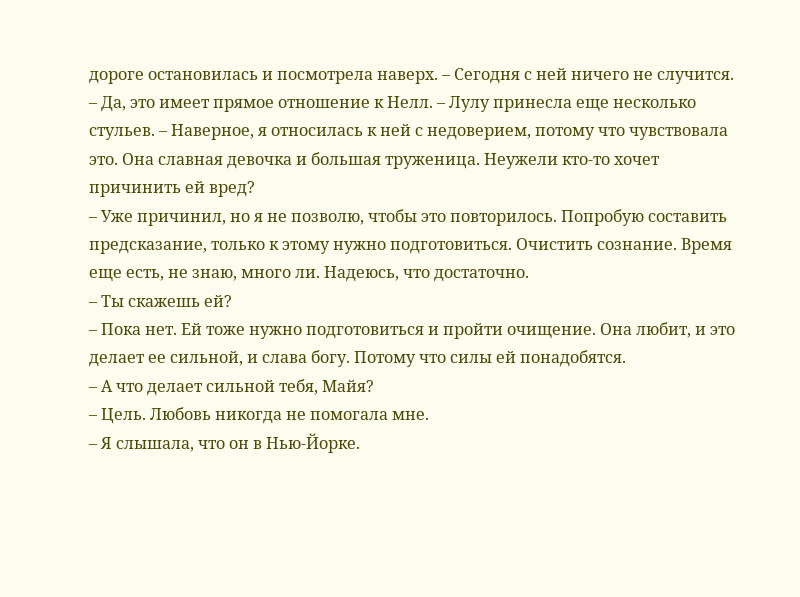дороге остановилась и посмотрела наверх. – Сегодня с ней ничего не случится.
– Да, это имеет прямое отношение к Нелл. – Лулу принесла еще несколько стульев. – Наверное, я относилась к ней с недоверием, потому что чувствовала это. Она славная девочка и большая труженица. Неужели кто-то хочет причинить ей вред?
– Уже причинил, но я не позволю, чтобы это повторилось. Попробую составить предсказание, только к этому нужно подготовиться. Очистить сознание. Время еще есть, не знаю, много ли. Надеюсь, что достаточно.
– Ты скажешь ей?
– Пока нет. Ей тоже нужно подготовиться и пройти очищение. Она любит, и это делает ее сильной, и слава богу. Потому что силы ей понадобятся.
– А что делает сильной тебя, Майя?
– Цель. Любовь никогда не помогала мне.
– Я слышала, что он в Нью-Йорке.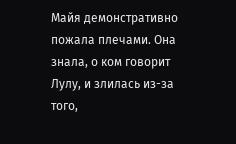Майя демонстративно пожала плечами. Она знала, о ком говорит Лулу, и злилась из-за того,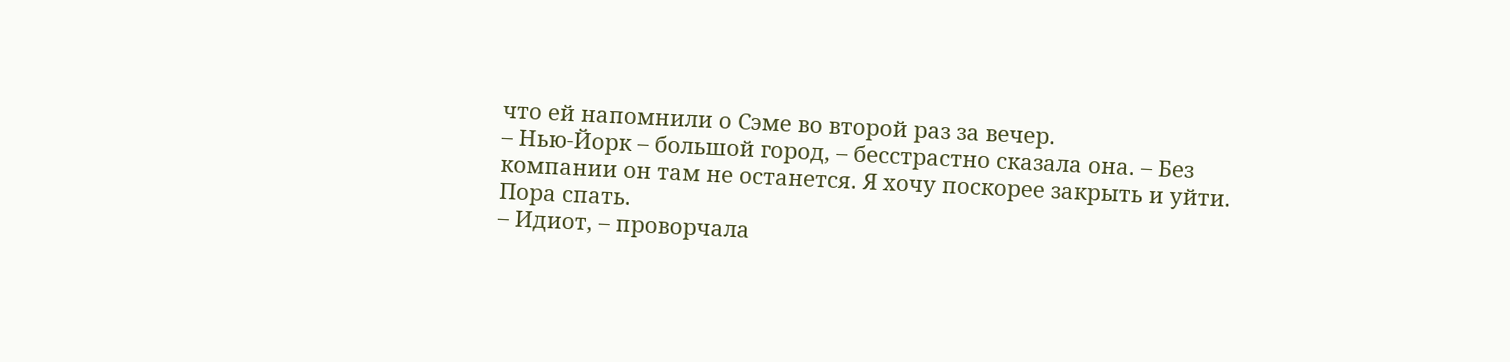что ей напомнили о Сэме во второй раз за вечер.
– Нью-Йорк – большой город, – бесстрастно сказала она. – Без компании он там не останется. Я хочу поскорее закрыть и уйти. Пора спать.
– Идиот, – проворчала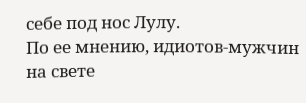себе под нос Лулу.
По ее мнению, идиотов-мужчин на свете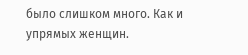было слишком много. Как и упрямых женщин.